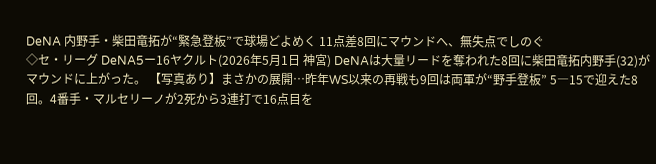DeNA 内野手・柴田竜拓が“緊急登板”で球場どよめく 11点差8回にマウンドへ、無失点でしのぐ
◇セ・リーグ DeNA5ー16ヤクルト(2026年5月1日 神宮) DeNAは大量リードを奪われた8回に柴田竜拓内野手(32)がマウンドに上がった。 【写真あり】まさかの展開…昨年WS以来の再戦も9回は両軍が“野手登板” 5―15で迎えた8回。4番手・マルセリーノが2死から3連打で16点目を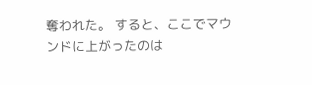奪われた。 すると、ここでマウンドに上がったのは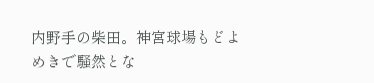内野手の柴田。神宮球場もどよめきで騒然とな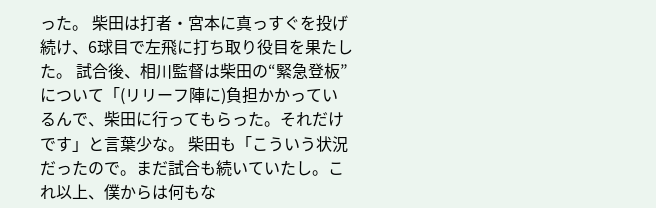った。 柴田は打者・宮本に真っすぐを投げ続け、6球目で左飛に打ち取り役目を果たした。 試合後、相川監督は柴田の“緊急登板”について「(リリーフ陣に)負担かかっているんで、柴田に行ってもらった。それだけです」と言葉少な。 柴田も「こういう状況だったので。まだ試合も続いていたし。これ以上、僕からは何もな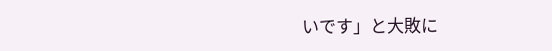いです」と大敗に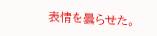表情を曇らせた。